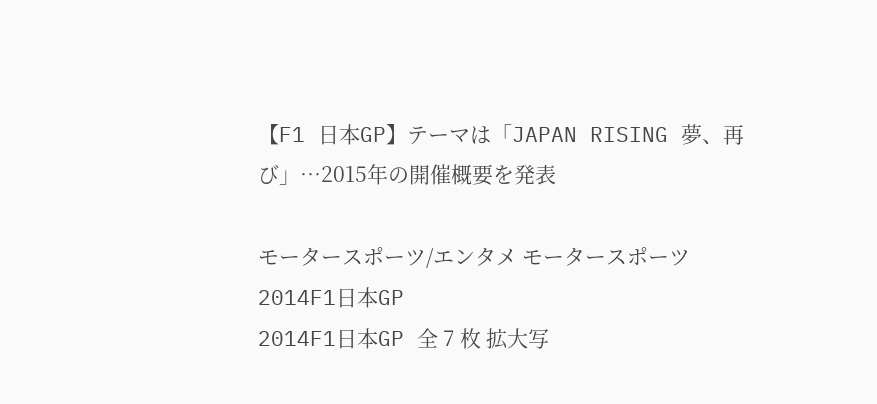【F1 日本GP】テーマは「JAPAN RISING 夢、再び」…2015年の開催概要を発表

モータースポーツ/エンタメ モータースポーツ
2014F1日本GP
2014F1日本GP 全 7 枚 拡大写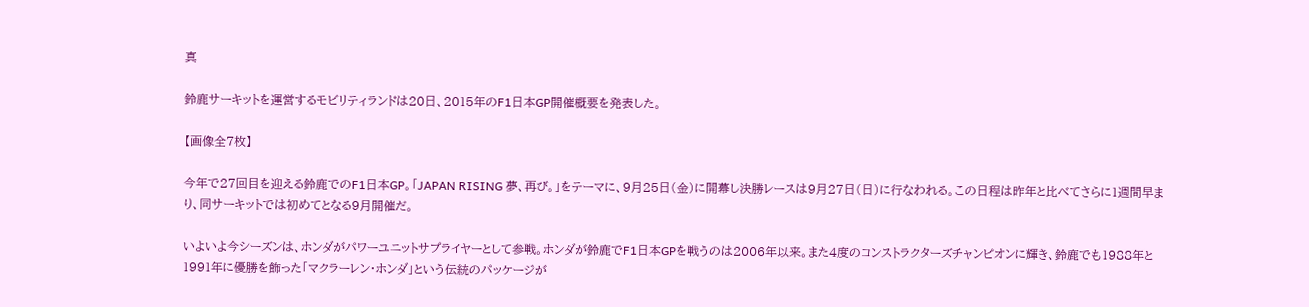真

鈴鹿サーキットを運営するモビリティランドは20日、2015年のF1日本GP開催概要を発表した。

【画像全7枚】

今年で27回目を迎える鈴鹿でのF1日本GP。「JAPAN RISING 夢、再び。」をテーマに、9月25日(金)に開幕し決勝レースは9月27日(日)に行なわれる。この日程は昨年と比べてさらに1週間早まり、同サーキットでは初めてとなる9月開催だ。

いよいよ今シーズンは、ホンダがパワーユニットサプライヤーとして参戦。ホンダが鈴鹿でF1日本GPを戦うのは2006年以来。また4度のコンストラクターズチャンピオンに輝き、鈴鹿でも1988年と1991年に優勝を飾った「マクラーレン・ホンダ」という伝統のパッケージが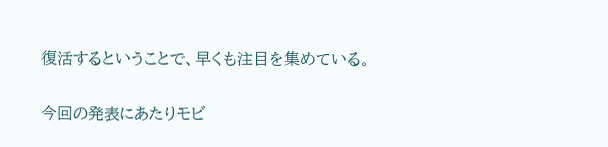復活するということで、早くも注目を集めている。

今回の発表にあたりモビ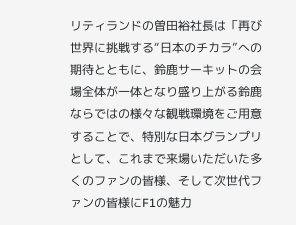リティランドの曽田裕社長は「再び世界に挑戦する“日本のチカラ”への期待とともに、鈴鹿サーキットの会場全体が一体となり盛り上がる鈴鹿ならではの様々な観戦環境をご用意することで、特別な日本グランプリとして、これまで来場いただいた多くのファンの皆様、そして次世代ファンの皆様にF1の魅力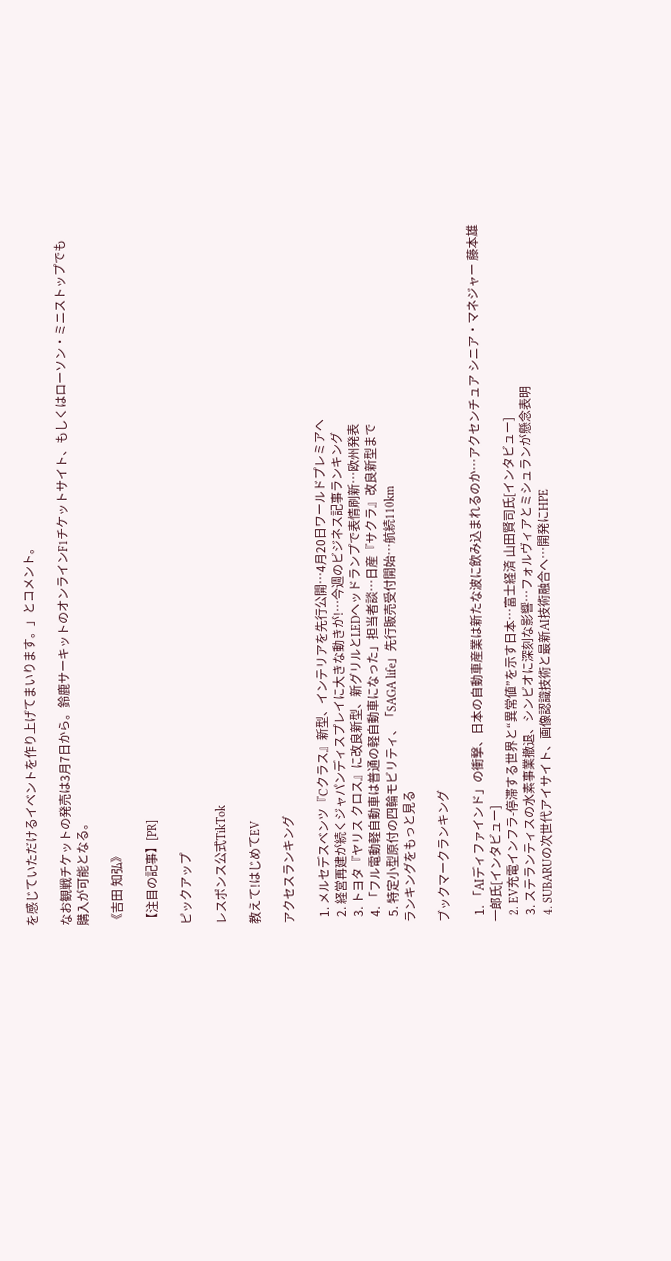を感じていただけるイベントを作り上げてまいります。」とコメント。

なお観戦チケットの発売は3月7日から。鈴鹿サーキットのオンラインF1チケットサイト、もしくはローソン・ミニストップでも購入が可能となる。

《吉田 知弘》

【注目の記事】[PR]

ピックアップ

レスポンス公式TikTok

教えて!はじめてEV

アクセスランキング

  1. メルセデスベンツ『Cクラス』新型、インテリアを先行公開…4月20日ワールドプレミアへ
  2. 経営再建が続くジャパンディスプレイに大きな動きが!…今週のビジネス記事ランキング
  3. トヨタ『ヤリス クロス』に改良新型、新グリルとLEDヘッドランプで表情刷新…欧州発表
  4. 「フル電動軽自動車は普通の軽自動車になった」担当者談…日産『サクラ』改良新型まで
  5. 特定小型原付の四輪モビリティ、「SAGA life」先行販売受付開始…航続110km
ランキングをもっと見る

ブックマークランキング

  1. 「AIディファインド」の衝撃、日本の自動車産業は新たな波に飲み込まれるのか…アクセンチュア シニア・マネジャー 藤本雄一郎氏[インタビュー]
  2. EV充電インフラ-停滞する世界と“異常値”を示す日本…富士経済 山田賢司氏[インタビュー]
  3. ステランティスの水素事業撤退、シンビオに深刻な影響…フォルヴィアとミシュランが懸念表明
  4. SUBARUの次世代アイサイト、画像認識技術と最新AI技術融合へ…開発にHPE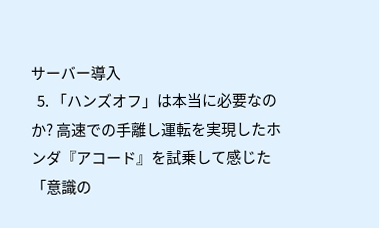サーバー導入
  5. 「ハンズオフ」は本当に必要なのか? 高速での手離し運転を実現したホンダ『アコード』を試乗して感じた「意識の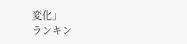変化」
ランキン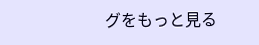グをもっと見る